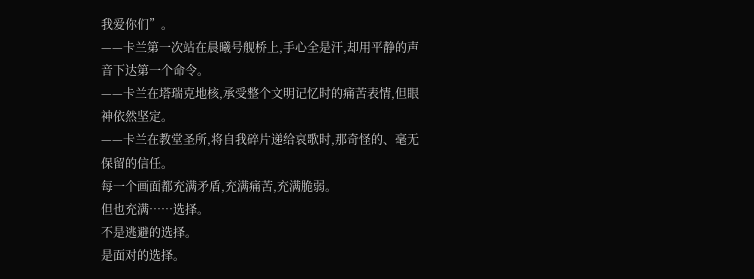我爱你们”。
——卡兰第一次站在晨曦号舰桥上,手心全是汗,却用平静的声音下达第一个命令。
——卡兰在塔瑞克地核,承受整个文明记忆时的痛苦表情,但眼神依然坚定。
——卡兰在教堂圣所,将自我碎片递给哀歌时,那奇怪的、毫无保留的信任。
每一个画面都充满矛盾,充满痛苦,充满脆弱。
但也充满……选择。
不是逃避的选择。
是面对的选择。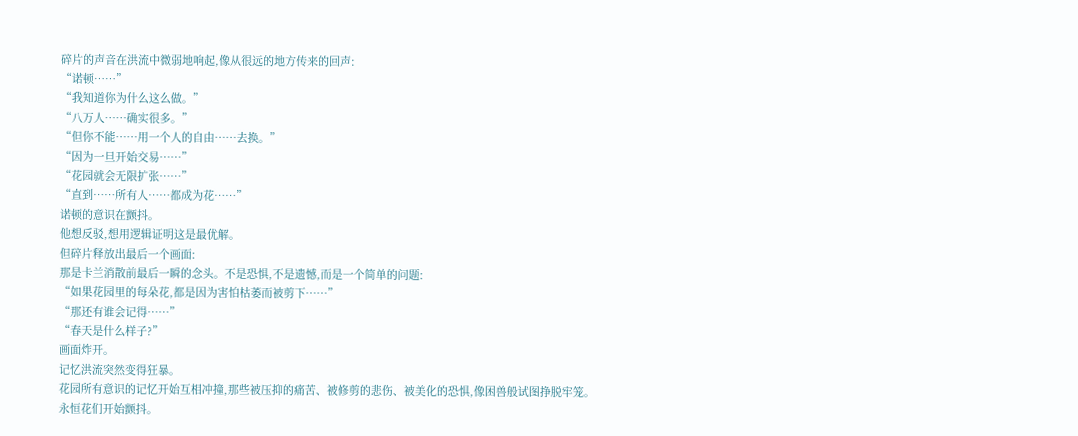碎片的声音在洪流中微弱地响起,像从很远的地方传来的回声:
“诺顿……”
“我知道你为什么这么做。”
“八万人……确实很多。”
“但你不能……用一个人的自由……去换。”
“因为一旦开始交易……”
“花园就会无限扩张……”
“直到……所有人……都成为花……”
诺顿的意识在颤抖。
他想反驳,想用逻辑证明这是最优解。
但碎片释放出最后一个画面:
那是卡兰消散前最后一瞬的念头。不是恐惧,不是遗憾,而是一个简单的问题:
“如果花园里的每朵花,都是因为害怕枯萎而被剪下……”
“那还有谁会记得……”
“春天是什么样子?”
画面炸开。
记忆洪流突然变得狂暴。
花园所有意识的记忆开始互相冲撞,那些被压抑的痛苦、被修剪的悲伤、被美化的恐惧,像困兽般试图挣脱牢笼。
永恒花们开始颤抖。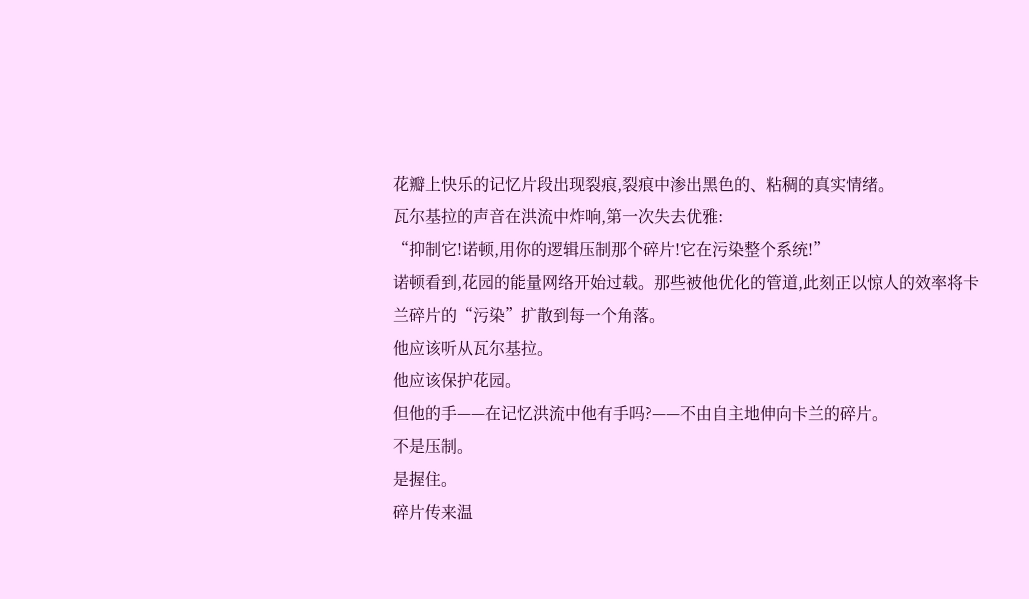花瓣上快乐的记忆片段出现裂痕,裂痕中渗出黑色的、粘稠的真实情绪。
瓦尔基拉的声音在洪流中炸响,第一次失去优雅:
“抑制它!诺顿,用你的逻辑压制那个碎片!它在污染整个系统!”
诺顿看到,花园的能量网络开始过载。那些被他优化的管道,此刻正以惊人的效率将卡兰碎片的“污染”扩散到每一个角落。
他应该听从瓦尔基拉。
他应该保护花园。
但他的手——在记忆洪流中他有手吗?——不由自主地伸向卡兰的碎片。
不是压制。
是握住。
碎片传来温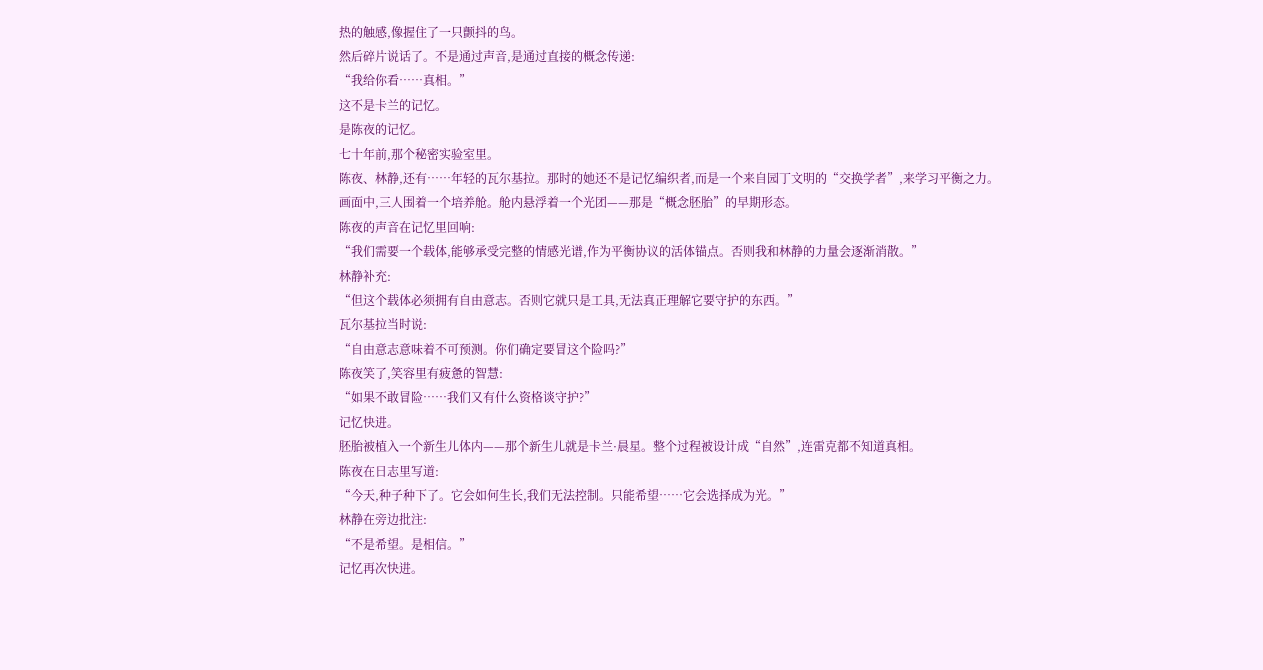热的触感,像握住了一只颤抖的鸟。
然后碎片说话了。不是通过声音,是通过直接的概念传递:
“我给你看……真相。”
这不是卡兰的记忆。
是陈夜的记忆。
七十年前,那个秘密实验室里。
陈夜、林静,还有……年轻的瓦尔基拉。那时的她还不是记忆编织者,而是一个来自园丁文明的“交换学者”,来学习平衡之力。
画面中,三人围着一个培养舱。舱内悬浮着一个光团——那是“概念胚胎”的早期形态。
陈夜的声音在记忆里回响:
“我们需要一个载体,能够承受完整的情感光谱,作为平衡协议的活体锚点。否则我和林静的力量会逐渐消散。”
林静补充:
“但这个载体必须拥有自由意志。否则它就只是工具,无法真正理解它要守护的东西。”
瓦尔基拉当时说:
“自由意志意味着不可预测。你们确定要冒这个险吗?”
陈夜笑了,笑容里有疲惫的智慧:
“如果不敢冒险……我们又有什么资格谈守护?”
记忆快进。
胚胎被植入一个新生儿体内——那个新生儿就是卡兰·晨星。整个过程被设计成“自然”,连雷克都不知道真相。
陈夜在日志里写道:
“今天,种子种下了。它会如何生长,我们无法控制。只能希望……它会选择成为光。”
林静在旁边批注:
“不是希望。是相信。”
记忆再次快进。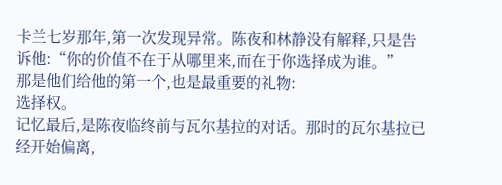卡兰七岁那年,第一次发现异常。陈夜和林静没有解释,只是告诉他:“你的价值不在于从哪里来,而在于你选择成为谁。”
那是他们给他的第一个,也是最重要的礼物:
选择权。
记忆最后,是陈夜临终前与瓦尔基拉的对话。那时的瓦尔基拉已经开始偏离,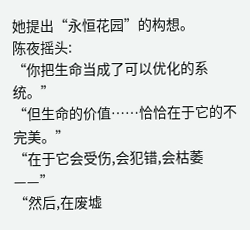她提出“永恒花园”的构想。
陈夜摇头:
“你把生命当成了可以优化的系统。”
“但生命的价值……恰恰在于它的不完美。”
“在于它会受伤,会犯错,会枯萎——”
“然后,在废墟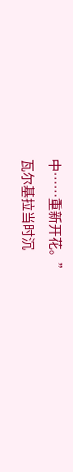中……重新开花。”
瓦尔基拉当时沉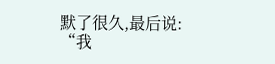默了很久,最后说:
“我